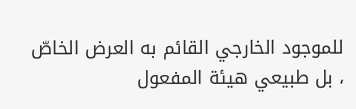للموجود الخارجي القائم به العرض الخاصّ ، بل طبيعي هيئة المفعول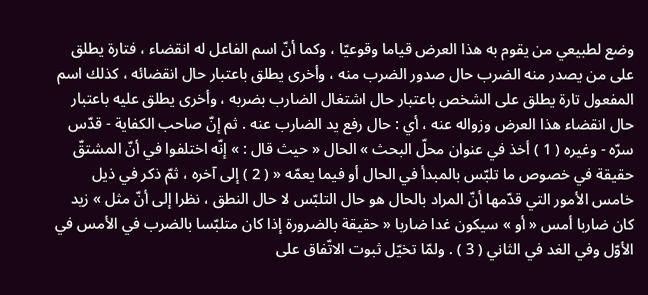وضع لطبيعي من يقوم به هذا العرض قياما وقوعيّا ، وكما أنّ اسم الفاعل له انقضاء ، فتارة يطلق على من يصدر منه الضرب حال صدور الضرب منه ، وأخرى يطلق باعتبار حال انقضائه ، كذلك اسم المفعول تارة يطلق على الشخص باعتبار حال اشتغال الضارب بضربه ، وأخرى يطلق عليه باعتبار حال انقضاء هذا العرض وزواله عنه ، أي : حال رفع يد الضارب عنه . ثم إنّ صاحب الكفاية - قدّس سرّه - وغيره ( 1 ) أخذ في عنوان محلّ البحث » الحال « حيث قال : » إنّه اختلفوا في أنّ المشتقّ حقيقة في خصوص ما تلبّس بالمبدأ في الحال أو فيما يعمّه « ( 2 ) إلى آخره ، ثمّ ذكر في ذيل خامس الأمور التي قدّمها أنّ المراد بالحال هو حال التلبّس لا حال النطق ، نظرا إلى أنّ مثل » زيد كان ضاربا أمس « أو » سيكون غدا ضاربا « حقيقة بالضرورة إذا كان متلبّسا بالضرب في الأمس في الأوّل وفي الغد في الثاني ( 3 ) . ولمّا تخيّل ثبوت الاتّفاق على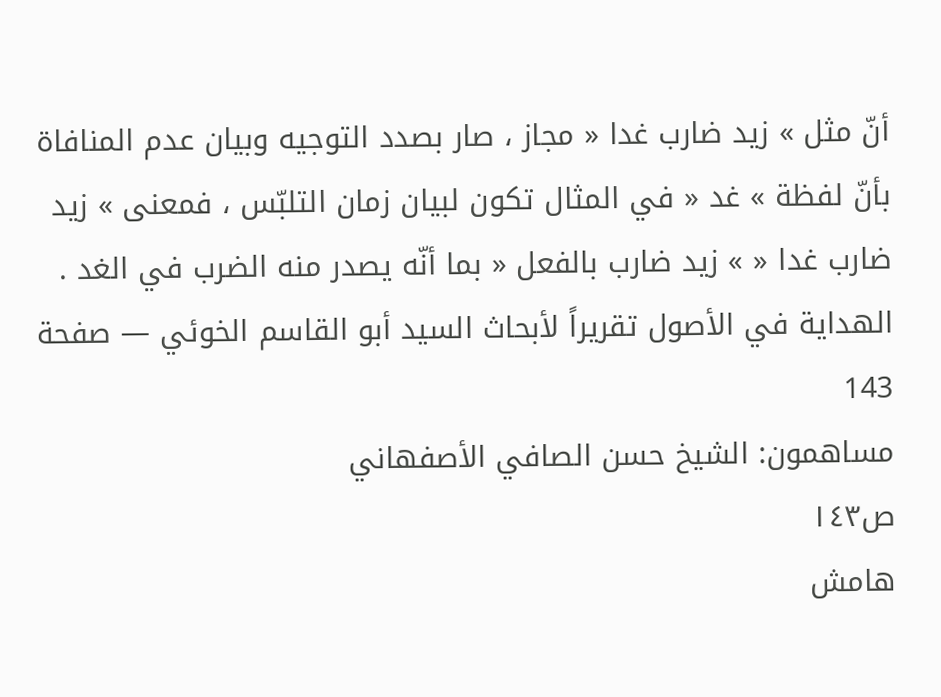أنّ مثل » زيد ضارب غدا « مجاز ، صار بصدد التوجيه وبيان عدم المنافاة بأنّ لفظة » غد « في المثال تكون لبيان زمان التلبّس ، فمعنى » زيد ضارب غدا « » زيد ضارب بالفعل « بما أنّه يصدر منه الضرب في الغد .
الهداية في الأصول تقريراً لأبحاث السيد أبو القاسم الخوئي — صفحة 143
مساهمون: الشيخ حسن الصافي الأصفهاني
ص١٤٣
هامش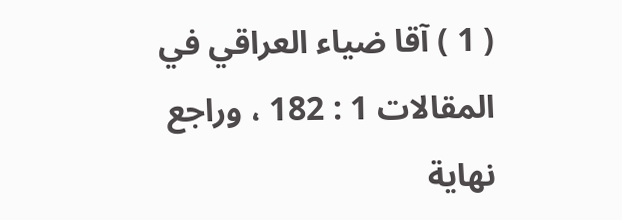( 1 ) آقا ضياء العراقي في المقالات 1 : 182 ، وراجع نهاية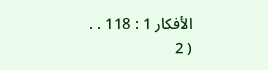الأفكار 1 : 118 . .
( 2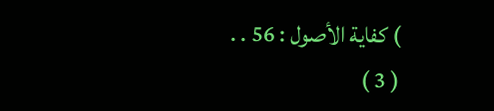) كفاية الأصول : 56 . .
( 3 )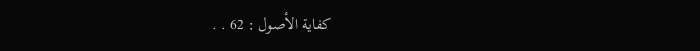كفاية الأصول : 62 . .